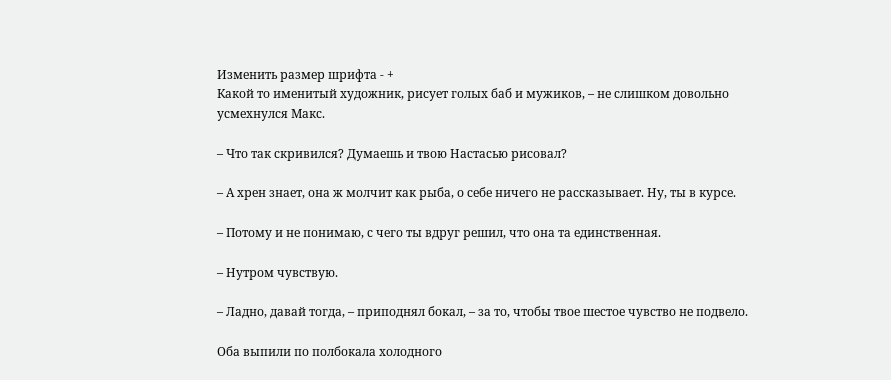Изменить размер шрифта - +
Какой то именитый художник, рисует голых баб и мужиков, – не слишком довольно усмехнулся Макс.

– Что так скривился? Думаешь и твою Настасью рисовал?

– А хрен знает, она ж молчит как рыба, о себе ничего не рассказывает. Ну, ты в курсе.

– Потому и не понимаю, с чего ты вдруг решил, что она та единственная.

– Нутром чувствую.

– Ладно, давай тогда, – приподнял бокал, – за то, чтобы твое шестое чувство не подвело.

Оба выпили по полбокала холодного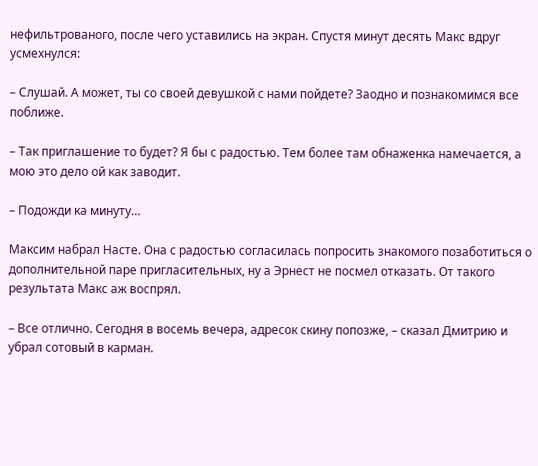нефильтрованого, после чего уставились на экран. Спустя минут десять Макс вдруг усмехнулся:

– Слушай. А может, ты со своей девушкой с нами пойдете? Заодно и познакомимся все поближе.

– Так приглашение то будет? Я бы с радостью. Тем более там обнаженка намечается, а мою это дело ой как заводит.

– Подожди ка минуту…

Максим набрал Насте. Она с радостью согласилась попросить знакомого позаботиться о дополнительной паре пригласительных, ну а Эрнест не посмел отказать. От такого результата Макс аж воспрял.

– Все отлично. Сегодня в восемь вечера, адресок скину попозже, – сказал Дмитрию и убрал сотовый в карман.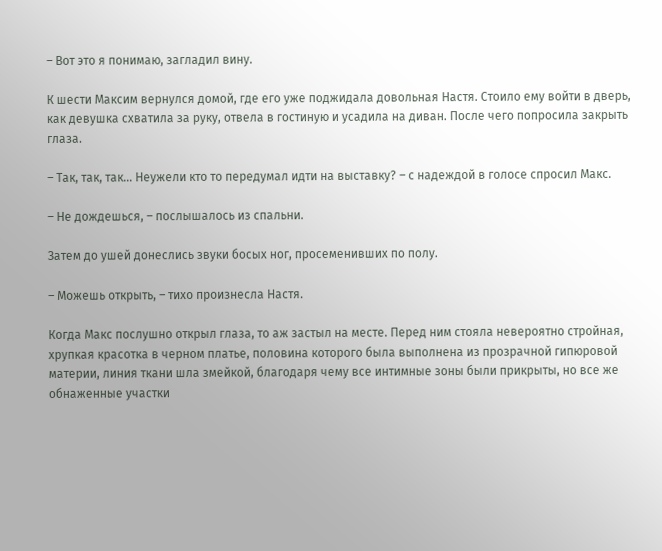– Вот это я понимаю, загладил вину.

К шести Максим вернулся домой, где его уже поджидала довольная Настя. Стоило ему войти в дверь, как девушка схватила за руку, отвела в гостиную и усадила на диван. После чего попросила закрыть глаза.

– Так, так, так… Неужели кто то передумал идти на выставку? – с надеждой в голосе спросил Макс.

– Не дождешься, – послышалось из спальни.

Затем до ушей донеслись звуки босых ног, просеменивших по полу.

– Можешь открыть, – тихо произнесла Настя.

Когда Макс послушно открыл глаза, то аж застыл на месте. Перед ним стояла невероятно стройная, хрупкая красотка в черном платье, половина которого была выполнена из прозрачной гипюровой материи, линия ткани шла змейкой, благодаря чему все интимные зоны были прикрыты, но все же обнаженные участки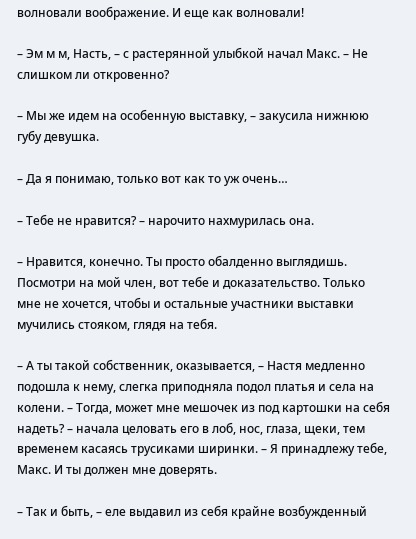волновали воображение. И еще как волновали!

– Эм м м, Насть, – с растерянной улыбкой начал Макс. – Не слишком ли откровенно?

– Мы же идем на особенную выставку, – закусила нижнюю губу девушка.

– Да я понимаю, только вот как то уж очень…

– Тебе не нравится? – нарочито нахмурилась она.

– Нравится, конечно. Ты просто обалденно выглядишь. Посмотри на мой член, вот тебе и доказательство. Только мне не хочется, чтобы и остальные участники выставки мучились стояком, глядя на тебя.

– А ты такой собственник, оказывается, – Настя медленно подошла к нему, слегка приподняла подол платья и села на колени. – Тогда, может мне мешочек из под картошки на себя надеть? – начала целовать его в лоб, нос, глаза, щеки, тем временем касаясь трусиками ширинки. – Я принадлежу тебе, Макс. И ты должен мне доверять.

– Так и быть, – еле выдавил из себя крайне возбужденный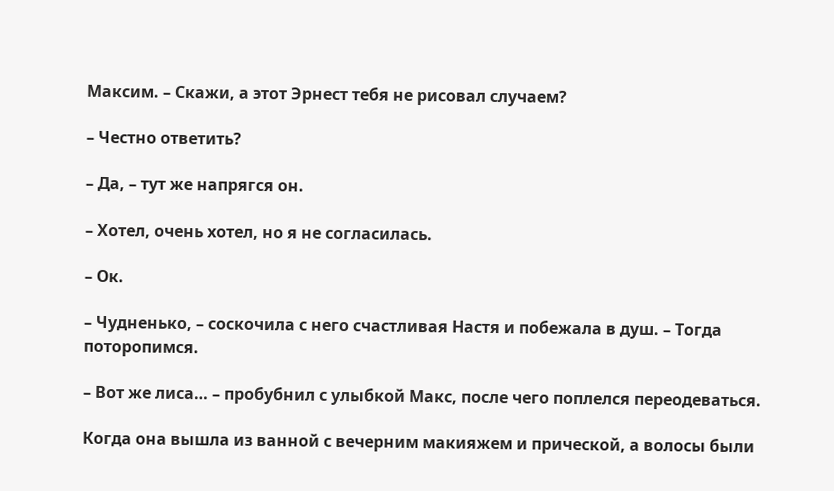Максим. – Скажи, а этот Эрнест тебя не рисовал случаем?

– Честно ответить?

– Да, – тут же напрягся он.

– Хотел, очень хотел, но я не согласилась.

– Ок.

– Чудненько, – соскочила с него счастливая Настя и побежала в душ. – Тогда поторопимся.

– Вот же лиса… – пробубнил с улыбкой Макс, после чего поплелся переодеваться.

Когда она вышла из ванной с вечерним макияжем и прической, а волосы были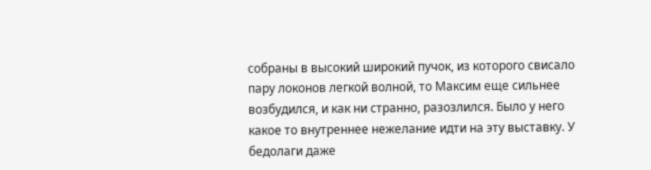собраны в высокий широкий пучок, из которого свисало пару локонов легкой волной, то Максим еще сильнее возбудился, и как ни странно, разозлился. Было у него какое то внутреннее нежелание идти на эту выставку. У бедолаги даже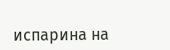испарина на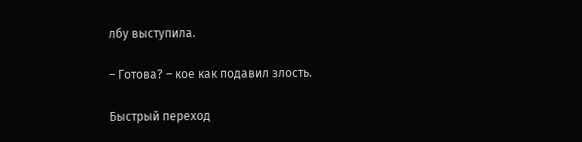лбу выступила.

– Готова? – кое как подавил злость.

Быстрый переход